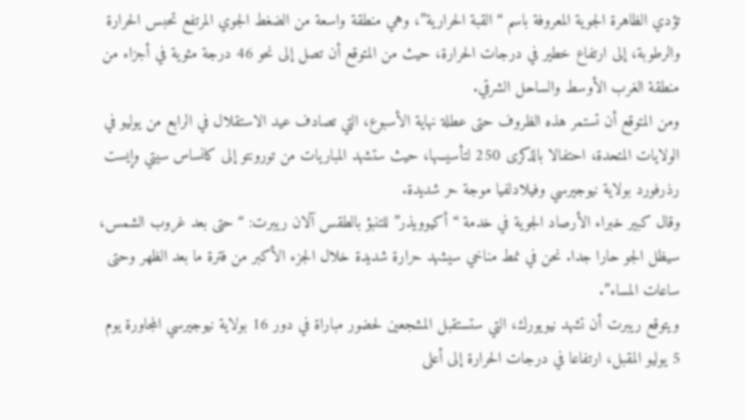تؤدي الظاهرة الجوية المعروفة باسم “القبة الحرارية”، وهي منطقة واسعة من الضغط الجوي المرتفع تحبس الحرارة والرطوبة، إلى ارتفاع خطير في درجات الحرارة، حيث من المتوقع أن تصل إلى نحو 46 درجة مئوية في أجزاء من منطقة الغرب الأوسط والساحل الشرقي.
ومن المتوقع أن تستمر هذه الظروف حتى عطلة نهاية الأسبوع، التي تصادف عيد الاستقلال في الرابع من يوليو في الولايات المتحدة، احتفالا بالذكرى 250 لتأسيسها، حيث ستشهد المباريات من تورونتو إلى كانساس سيتي وإيست رذرفورد بولاية نيوجيرسي وفيلادلفيا موجة حر شديدة.
وقال كبير خبراء الأرصاد الجوية في خدمة “أكيوويذر” للتنبؤ بالطقس آلان ريبرت: “حتى بعد غروب الشمس، سيظل الجو حارا جدا. نحن في نمط مناخي سيشهد حرارة شديدة خلال الجزء الأكبر من فترة ما بعد الظهر وحتى ساعات المساء”.
ويتوقع ريبرت أن تشهد نيويورك، التي ستستقبل المشجعين لحضور مباراة في دور 16 بولاية نيوجيرسي المجاورة يوم 5 يوليو المقبل، ارتفاعا في درجات الحرارة إلى أعلى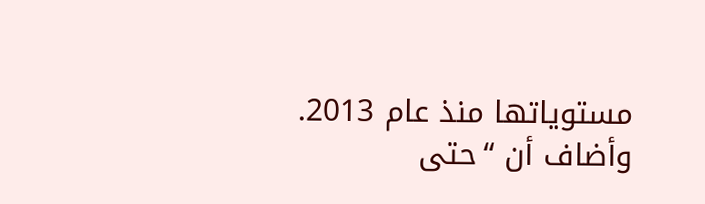مستوياتها منذ عام 2013.
وأضاف أن “حتى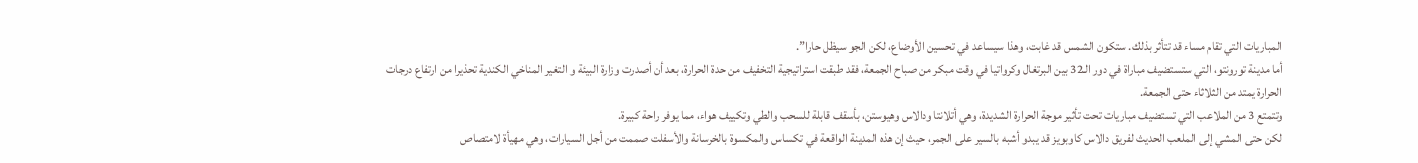المباريات التي تقام مساء قد تتأثر بذلك. ستكون الشمس قد غابت، وهذا سيساعد في تحسين الأوضاع، لكن الجو سيظل حارا”.
أما مدينة تورونتو، التي ستستضيف مباراة في دور الـ32 بين البرتغال وكرواتيا في وقت مبكر من صباح الجمعة، فقد طبقت استراتيجية التخفيف من حدة الحرارة، بعد أن أصدرت وزارة البيئة و التغير المناخي الكندية تحذيرا من ارتفاع درجات الحرارة يمتد من الثلاثاء حتى الجمعة.
وتتمتع 3 من الملاعب التي تستضيف مباريات تحت تأثير موجة الحرارة الشديدة، وهي أتلانتا ودالاس وهيوستن، بأسقف قابلة للسحب والطي وتكييف هواء، مما يوفر راحة كبيرة.
لكن حتى المشي إلى الملعب الحديث لفريق دالاس كاوبويز قد يبدو أشبه بالسير على الجمر، حيث إن هذه المدينة الواقعة في تكساس والمكسوة بالخرسانة والأسفلت صممت من أجل السيارات، وهي مهيأة لامتصاص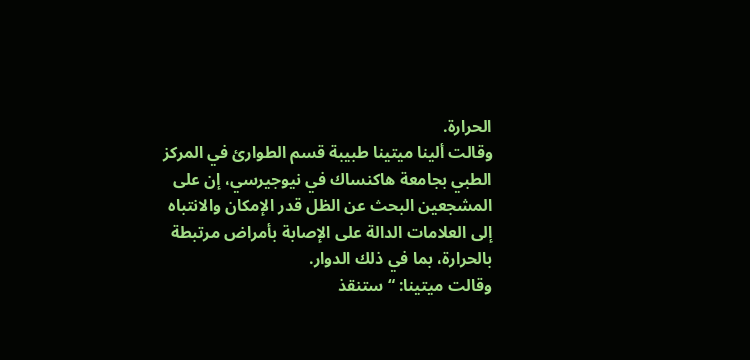الحرارة.
وقالت ألينا ميتينا طبيبة قسم الطوارئ في المركز الطبي بجامعة هاكنساك في نيوجيرسي، إن على المشجعين البحث عن الظل قدر الإمكان والانتباه إلى العلامات الدالة على الإصابة بأمراض مرتبطة بالحرارة، بما في ذلك الدوار.
وقالت ميتينا: “ستنقذ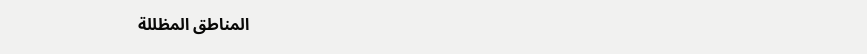المناطق المظللة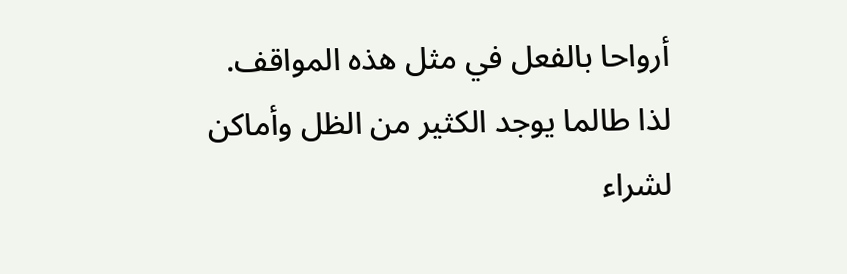أرواحا بالفعل في مثل هذه المواقف. لذا طالما يوجد الكثير من الظل وأماكن لشراء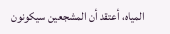المياه، أعتقد أن المشجعين سيكونون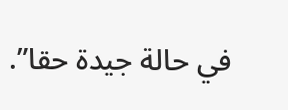في حالة جيدة حقا”.